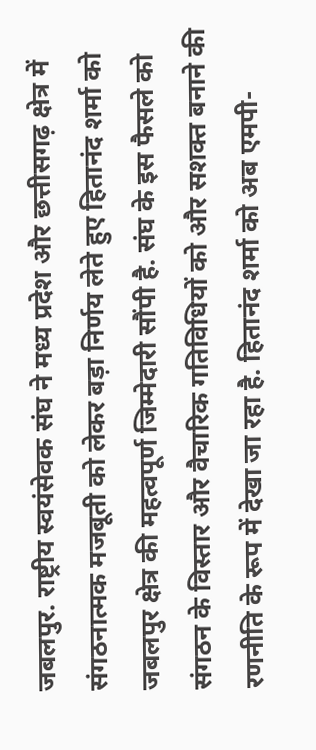जबलपुर. राष्ट्रीय स्वयंसेवक संघ ने मध्य प्रदेश और छत्तीसगढ़ क्षेत्र में संगठनात्मक मजबूती को लेकर बड़ा निर्णय लेते हुए हितानंद शर्मा को जबलपुर क्षेत्र की महत्वपूर्ण जिम्मेदारी सौंपी है. संघ के इस फैसले को संगठन के विस्तार और वैचारिक गतिविधियों को और सशक्त बनाने की रणनीति के रूप में देखा जा रहा है. हितानंद शर्मा को अब एमपी-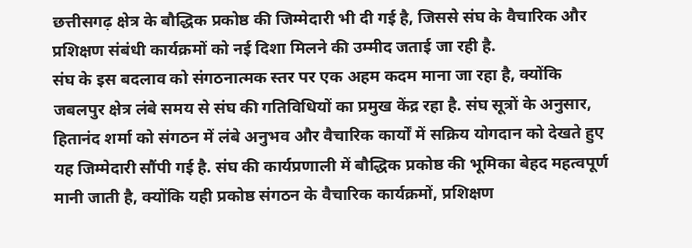छत्तीसगढ़ क्षेत्र के बौद्धिक प्रकोष्ठ की जिम्मेदारी भी दी गई है, जिससे संघ के वैचारिक और प्रशिक्षण संबंधी कार्यक्रमों को नई दिशा मिलने की उम्मीद जताई जा रही है.
संघ के इस बदलाव को संगठनात्मक स्तर पर एक अहम कदम माना जा रहा है, क्योंकि जबलपुर क्षेत्र लंबे समय से संघ की गतिविधियों का प्रमुख केंद्र रहा है. संघ सूत्रों के अनुसार, हितानंद शर्मा को संगठन में लंबे अनुभव और वैचारिक कार्यों में सक्रिय योगदान को देखते हुए यह जिम्मेदारी सौंपी गई है. संघ की कार्यप्रणाली में बौद्धिक प्रकोष्ठ की भूमिका बेहद महत्वपूर्ण मानी जाती है, क्योंकि यही प्रकोष्ठ संगठन के वैचारिक कार्यक्रमों, प्रशिक्षण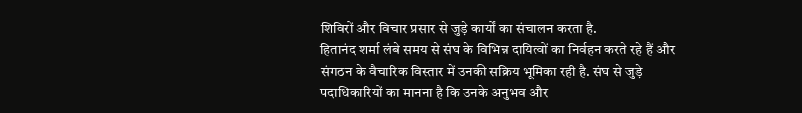शिविरों और विचार प्रसार से जुड़े कार्यों का संचालन करता है.
हितानंद शर्मा लंबे समय से संघ के विभिन्न दायित्वों का निर्वहन करते रहे हैं और संगठन के वैचारिक विस्तार में उनकी सक्रिय भूमिका रही है. संघ से जुड़े पदाधिकारियों का मानना है कि उनके अनुभव और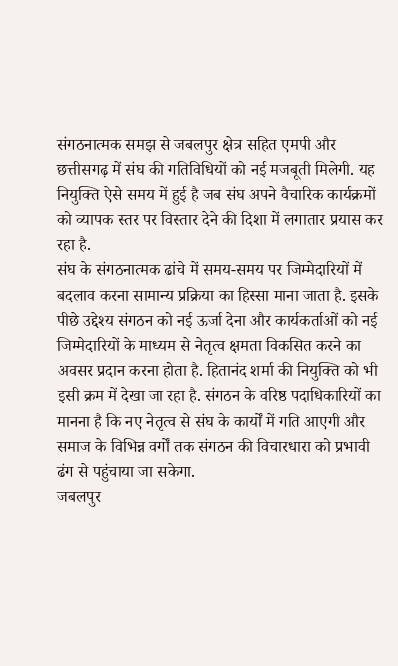संगठनात्मक समझ से जबलपुर क्षेत्र सहित एमपी और छत्तीसगढ़ में संघ की गतिविधियों को नई मजबूती मिलेगी. यह नियुक्ति ऐसे समय में हुई है जब संघ अपने वैचारिक कार्यक्रमों को व्यापक स्तर पर विस्तार देने की दिशा में लगातार प्रयास कर रहा है.
संघ के संगठनात्मक ढांचे में समय-समय पर जिम्मेदारियों में बदलाव करना सामान्य प्रक्रिया का हिस्सा माना जाता है. इसके पीछे उद्देश्य संगठन को नई ऊर्जा देना और कार्यकर्ताओं को नई जिम्मेदारियों के माध्यम से नेतृत्व क्षमता विकसित करने का अवसर प्रदान करना होता है. हितानंद शर्मा की नियुक्ति को भी इसी क्रम में देखा जा रहा है. संगठन के वरिष्ठ पदाधिकारियों का मानना है कि नए नेतृत्व से संघ के कार्यों में गति आएगी और समाज के विभिन्न वर्गों तक संगठन की विचारधारा को प्रभावी ढंग से पहुंचाया जा सकेगा.
जबलपुर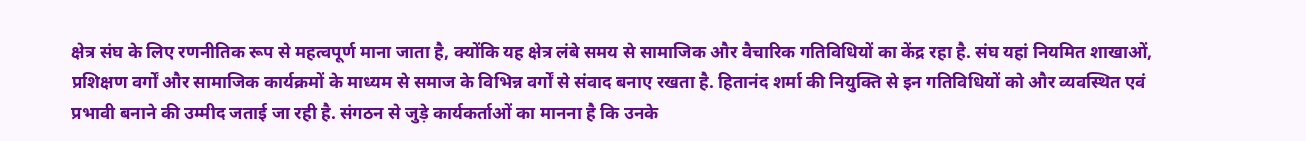क्षेत्र संघ के लिए रणनीतिक रूप से महत्वपूर्ण माना जाता है, क्योंकि यह क्षेत्र लंबे समय से सामाजिक और वैचारिक गतिविधियों का केंद्र रहा है. संघ यहां नियमित शाखाओं, प्रशिक्षण वर्गों और सामाजिक कार्यक्रमों के माध्यम से समाज के विभिन्न वर्गों से संवाद बनाए रखता है. हितानंद शर्मा की नियुक्ति से इन गतिविधियों को और व्यवस्थित एवं प्रभावी बनाने की उम्मीद जताई जा रही है. संगठन से जुड़े कार्यकर्ताओं का मानना है कि उनके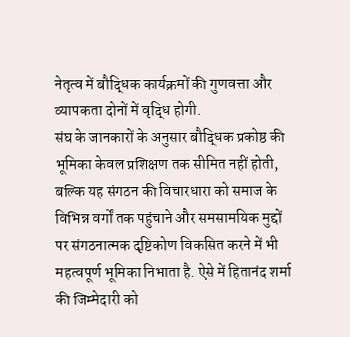नेतृत्व में बौद्धिक कार्यक्रमों की गुणवत्ता और व्यापकता दोनों में वृद्धि होगी.
संघ के जानकारों के अनुसार बौद्धिक प्रकोष्ठ की भूमिका केवल प्रशिक्षण तक सीमित नहीं होती, बल्कि यह संगठन की विचारधारा को समाज के विभिन्न वर्गों तक पहुंचाने और समसामयिक मुद्दों पर संगठनात्मक दृष्टिकोण विकसित करने में भी महत्वपूर्ण भूमिका निभाता है. ऐसे में हितानंद शर्मा की जिम्मेदारी को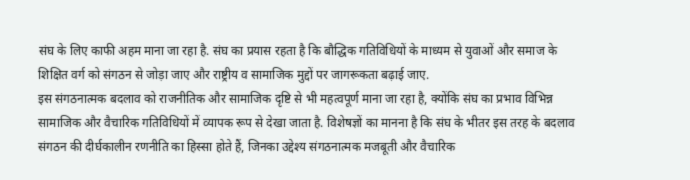संघ के लिए काफी अहम माना जा रहा है. संघ का प्रयास रहता है कि बौद्धिक गतिविधियों के माध्यम से युवाओं और समाज के शिक्षित वर्ग को संगठन से जोड़ा जाए और राष्ट्रीय व सामाजिक मुद्दों पर जागरूकता बढ़ाई जाए.
इस संगठनात्मक बदलाव को राजनीतिक और सामाजिक दृष्टि से भी महत्वपूर्ण माना जा रहा है, क्योंकि संघ का प्रभाव विभिन्न सामाजिक और वैचारिक गतिविधियों में व्यापक रूप से देखा जाता है. विशेषज्ञों का मानना है कि संघ के भीतर इस तरह के बदलाव संगठन की दीर्घकालीन रणनीति का हिस्सा होते हैं, जिनका उद्देश्य संगठनात्मक मजबूती और वैचारिक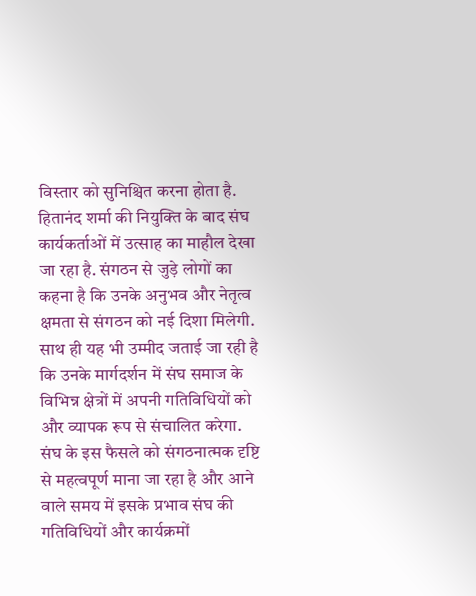विस्तार को सुनिश्चित करना होता है.
हितानंद शर्मा की नियुक्ति के बाद संघ कार्यकर्ताओं में उत्साह का माहौल देखा जा रहा है. संगठन से जुड़े लोगों का कहना है कि उनके अनुभव और नेतृत्व क्षमता से संगठन को नई दिशा मिलेगी. साथ ही यह भी उम्मीद जताई जा रही है कि उनके मार्गदर्शन में संघ समाज के विभिन्न क्षेत्रों में अपनी गतिविधियों को और व्यापक रूप से संचालित करेगा.
संघ के इस फैसले को संगठनात्मक दृष्टि से महत्वपूर्ण माना जा रहा है और आने वाले समय में इसके प्रभाव संघ की गतिविधियों और कार्यक्रमों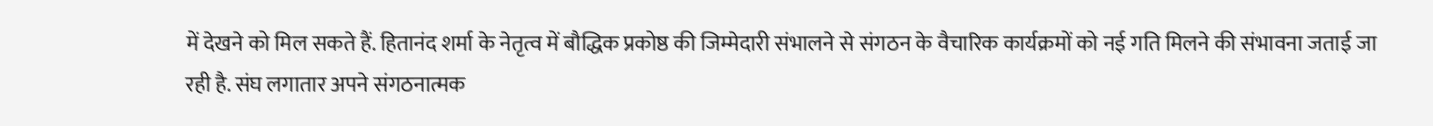में देखने को मिल सकते हैं. हितानंद शर्मा के नेतृत्व में बौद्धिक प्रकोष्ठ की जिम्मेदारी संभालने से संगठन के वैचारिक कार्यक्रमों को नई गति मिलने की संभावना जताई जा रही है. संघ लगातार अपने संगठनात्मक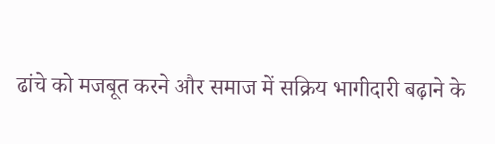ढांचे को मजबूत करने और समाज में सक्रिय भागीदारी बढ़ाने के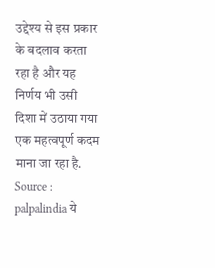उद्देश्य से इस प्रकार के बदलाव करता रहा है और यह निर्णय भी उसी दिशा में उठाया गया एक महत्वपूर्ण कदम माना जा रहा है.
Source : palpalindia ये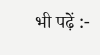भी पढ़ें :-